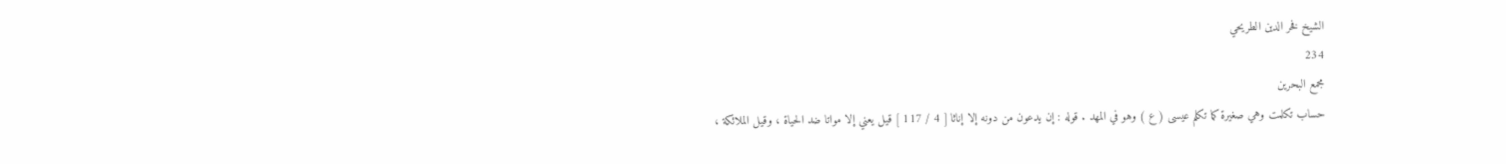الشيخ فخر الدين الطريحي
234
مجمع البحرين
حساب تكلمت وهي صغيرة كما تكلم عيسى ( ع ) وهو في المهد . قوله : إن يدعون من دونه إلا إناثا [ 4 / 117 ] قيل يعني إلا مواتا ضد الحياة ، وقيل الملائكة ،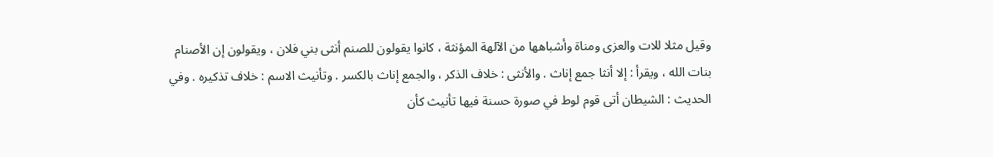وقيل مثلا للات والعزى ومناة وأشباهها من الآلهة المؤنثة ، كانوا يقولون للصنم أنثى بني فلان ، ويقولون إن الأصنام بنات الله ، ويقرأ : إلا أنثا جمع إناث . والأنثى : خلاف الذكر ، والجمع إناث بالكسر . وتأنيث الاسم : خلاف تذكيره . وفي الحديث : الشيطان أتى قوم لوط في صورة حسنة فيها تأنيث كأن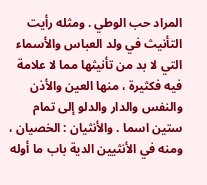المراد حب الوطي . ومثله رأيت التأنيث في ولد العباس والأسماء التي لا بد من تأنيثها مما لا علامة فيه فكثيرة ، منها العين والأذن والنفس والدار والدلو إلى تمام ستين اسما . والأنثيان : الخصيان ، ومنه في الأنثيين الدية باب ما أوله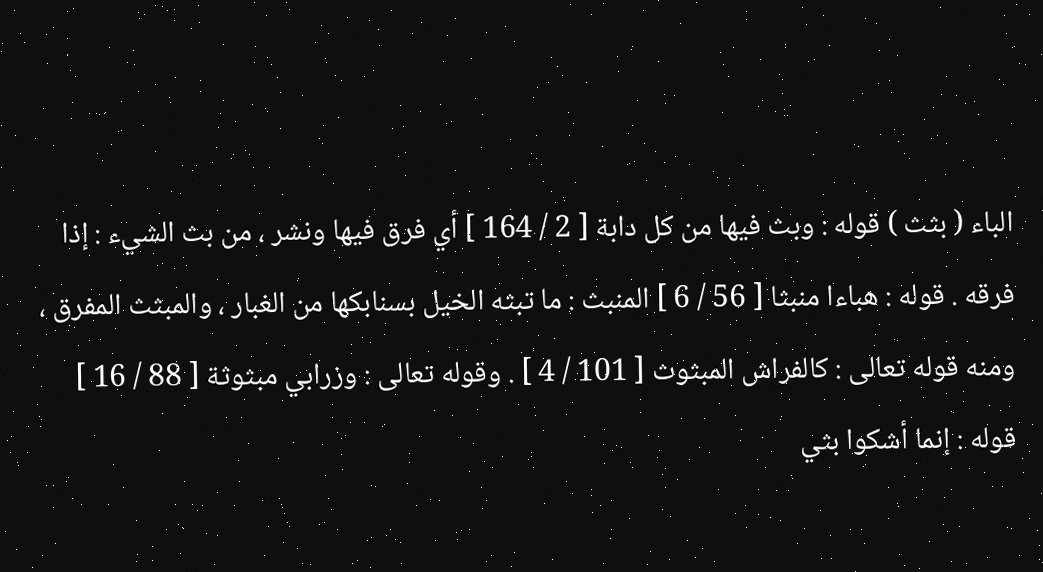الباء ( بثث ) قوله : وبث فيها من كل دابة [ 2 / 164 ] أي فرق فيها ونشر ، من بث الشيء : إذا فرقه . قوله : هباءا منبثا [ 56 / 6 ] المنبث : ما تبثه الخيل بسنابكها من الغبار ، والمبثث المفرق ، ومنه قوله تعالى : كالفراش المبثوث [ 101 / 4 ] . وقوله تعالى : وزرابي مبثوثة [ 88 / 16 ] قوله : إنما أشكوا بثي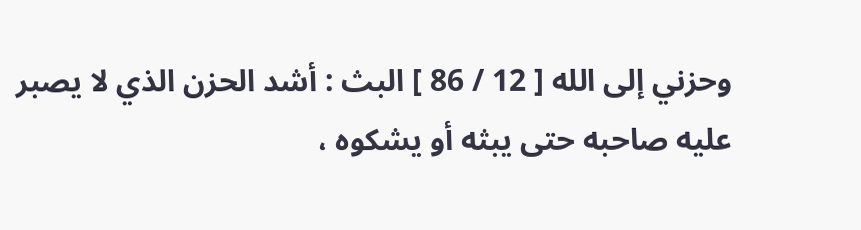وحزني إلى الله [ 12 / 86 ] البث : أشد الحزن الذي لا يصبر عليه صاحبه حتى يبثه أو يشكوه ،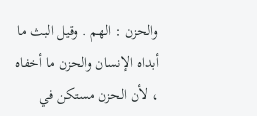والحزن : الهم . وقيل البث ما أبداه الإنسان والحزن ما أخفاه ، لأن الحزن مستكن في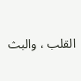القلب ، والبث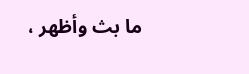ما بث وأظهر ،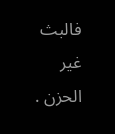فالبث غير الحزن .